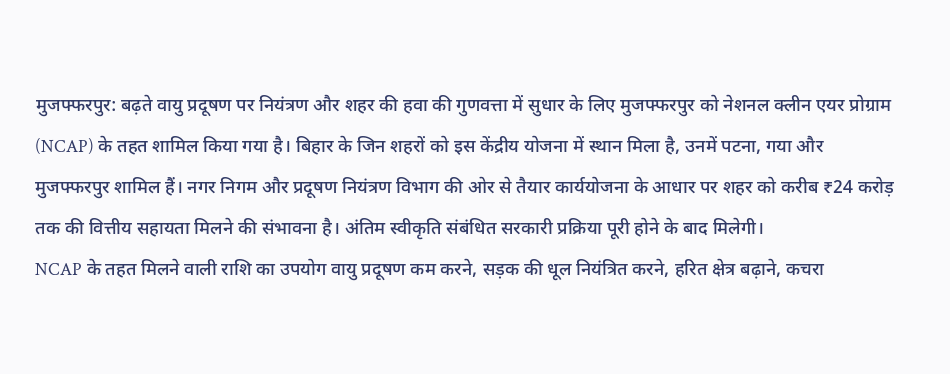मुजफ्फरपुर: बढ़ते वायु प्रदूषण पर नियंत्रण और शहर की हवा की गुणवत्ता में सुधार के लिए मुजफ्फरपुर को नेशनल क्लीन एयर प्रोग्राम (NCAP) के तहत शामिल किया गया है। बिहार के जिन शहरों को इस केंद्रीय योजना में स्थान मिला है, उनमें पटना, गया और मुजफ्फरपुर शामिल हैं। नगर निगम और प्रदूषण नियंत्रण विभाग की ओर से तैयार कार्ययोजना के आधार पर शहर को करीब ₹24 करोड़ तक की वित्तीय सहायता मिलने की संभावना है। अंतिम स्वीकृति संबंधित सरकारी प्रक्रिया पूरी होने के बाद मिलेगी।
NCAP के तहत मिलने वाली राशि का उपयोग वायु प्रदूषण कम करने, सड़क की धूल नियंत्रित करने, हरित क्षेत्र बढ़ाने, कचरा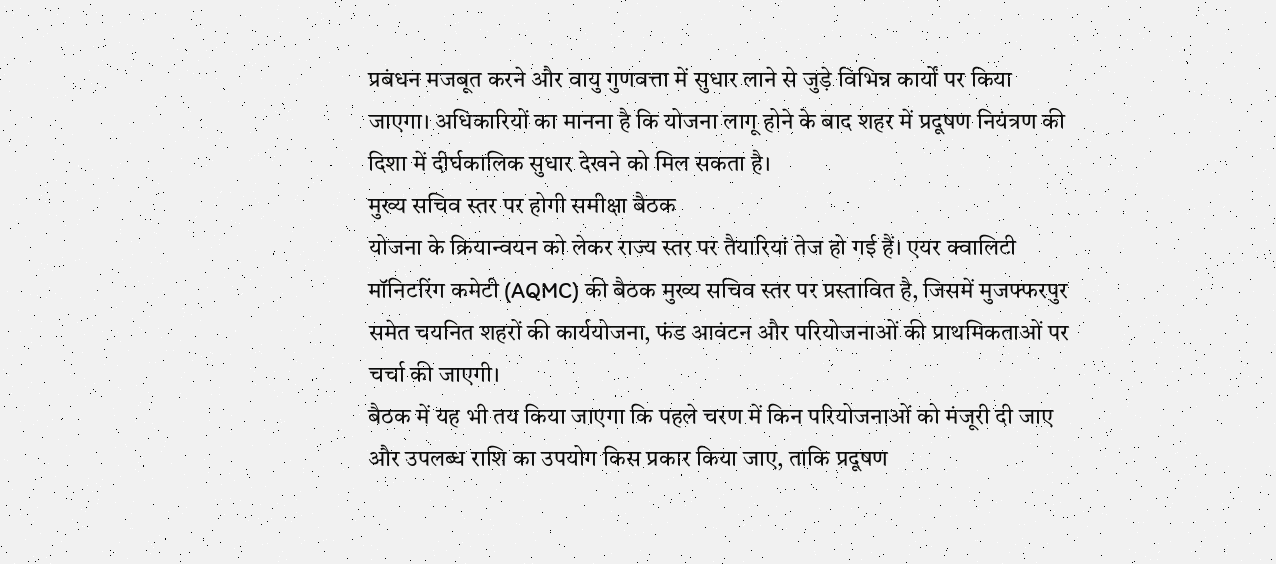प्रबंधन मजबूत करने और वायु गुणवत्ता में सुधार लाने से जुड़े विभिन्न कार्यों पर किया जाएगा। अधिकारियों का मानना है कि योजना लागू होने के बाद शहर में प्रदूषण नियंत्रण की दिशा में दीर्घकालिक सुधार देखने को मिल सकता है।
मुख्य सचिव स्तर पर होगी समीक्षा बैठक
योजना के क्रियान्वयन को लेकर राज्य स्तर पर तैयारियां तेज हो गई हैं। एयर क्वालिटी मॉनिटरिंग कमेटी (AQMC) की बैठक मुख्य सचिव स्तर पर प्रस्तावित है, जिसमें मुजफ्फरपुर समेत चयनित शहरों की कार्ययोजना, फंड आवंटन और परियोजनाओं की प्राथमिकताओं पर चर्चा की जाएगी।
बैठक में यह भी तय किया जाएगा कि पहले चरण में किन परियोजनाओं को मंजूरी दी जाए और उपलब्ध राशि का उपयोग किस प्रकार किया जाए, ताकि प्रदूषण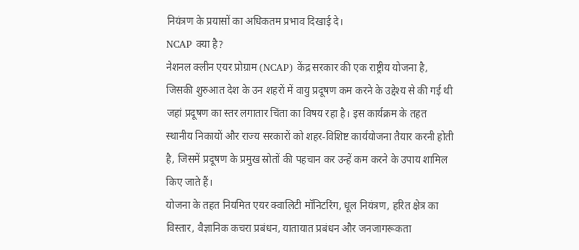नियंत्रण के प्रयासों का अधिकतम प्रभाव दिखाई दे।
NCAP क्या है?
नेशनल क्लीन एयर प्रोग्राम (NCAP) केंद्र सरकार की एक राष्ट्रीय योजना है, जिसकी शुरुआत देश के उन शहरों में वायु प्रदूषण कम करने के उद्देश्य से की गई थी जहां प्रदूषण का स्तर लगातार चिंता का विषय रहा है। इस कार्यक्रम के तहत स्थानीय निकायों और राज्य सरकारों को शहर-विशिष्ट कार्ययोजना तैयार करनी होती है, जिसमें प्रदूषण के प्रमुख स्रोतों की पहचान कर उन्हें कम करने के उपाय शामिल किए जाते हैं।
योजना के तहत नियमित एयर क्वालिटी मॉनिटरिंग, धूल नियंत्रण, हरित क्षेत्र का विस्तार, वैज्ञानिक कचरा प्रबंधन, यातायात प्रबंधन और जनजागरूकता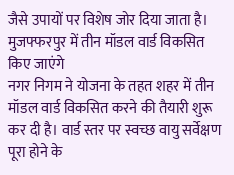जैसे उपायों पर विशेष जोर दिया जाता है।
मुजफ्फरपुर में तीन मॉडल वार्ड विकसित किए जाएंगे
नगर निगम ने योजना के तहत शहर में तीन मॉडल वार्ड विकसित करने की तैयारी शुरू कर दी है। वार्ड स्तर पर स्वच्छ वायु सर्वेक्षण पूरा होने के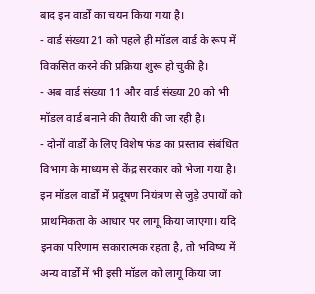बाद इन वार्डों का चयन किया गया है।
- वार्ड संख्या 21 को पहले ही मॉडल वार्ड के रूप में विकसित करने की प्रक्रिया शुरू हो चुकी है।
- अब वार्ड संख्या 11 और वार्ड संख्या 20 को भी मॉडल वार्ड बनाने की तैयारी की जा रही है।
- दोनों वार्डों के लिए विशेष फंड का प्रस्ताव संबंधित विभाग के माध्यम से केंद्र सरकार को भेजा गया है।
इन मॉडल वार्डों में प्रदूषण नियंत्रण से जुड़े उपायों को प्राथमिकता के आधार पर लागू किया जाएगा। यदि इनका परिणाम सकारात्मक रहता है, तो भविष्य में अन्य वार्डों में भी इसी मॉडल को लागू किया जा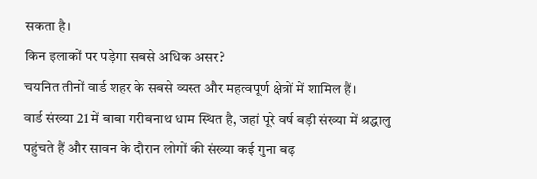सकता है।
किन इलाकों पर पड़ेगा सबसे अधिक असर?
चयनित तीनों वार्ड शहर के सबसे व्यस्त और महत्वपूर्ण क्षेत्रों में शामिल हैं।
वार्ड संख्या 21 में बाबा गरीबनाथ धाम स्थित है, जहां पूरे वर्ष बड़ी संख्या में श्रद्धालु पहुंचते हैं और सावन के दौरान लोगों की संख्या कई गुना बढ़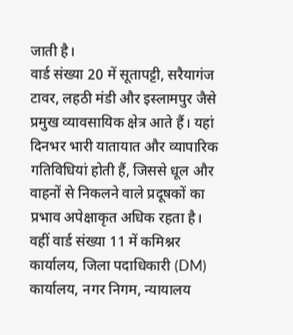जाती है।
वार्ड संख्या 20 में सूतापट्टी, सरैयागंज टावर, लहठी मंडी और इस्लामपुर जैसे प्रमुख व्यावसायिक क्षेत्र आते हैं। यहां दिनभर भारी यातायात और व्यापारिक गतिविधियां होती हैं, जिससे धूल और वाहनों से निकलने वाले प्रदूषकों का प्रभाव अपेक्षाकृत अधिक रहता है।
वहीं वार्ड संख्या 11 में कमिश्नर कार्यालय, जिला पदाधिकारी (DM) कार्यालय, नगर निगम, न्यायालय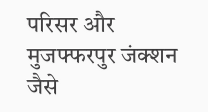परिसर और मुजफ्फरपुर जंक्शन जैसे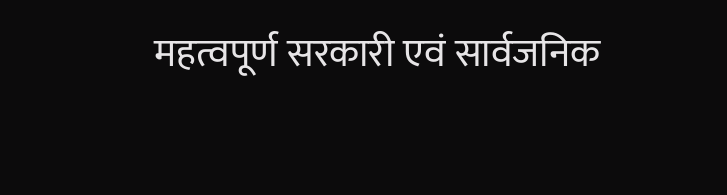महत्वपूर्ण सरकारी एवं सार्वजनिक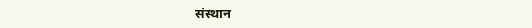संस्थान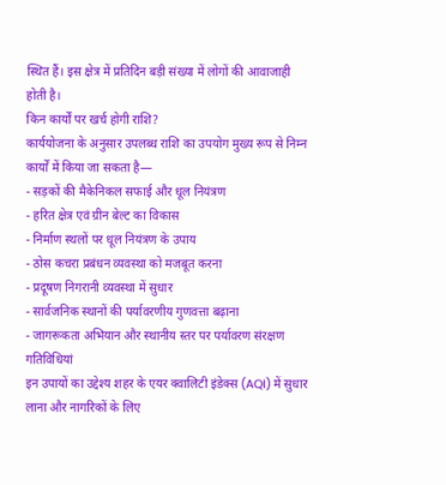स्थित हैं। इस क्षेत्र में प्रतिदिन बड़ी संख्या में लोगों की आवाजाही होती है।
किन कार्यों पर खर्च होगी राशि?
कार्ययोजना के अनुसार उपलब्ध राशि का उपयोग मुख्य रूप से निम्न कार्यों में किया जा सकता है—
- सड़कों की मैकेनिकल सफाई और धूल नियंत्रण
- हरित क्षेत्र एवं ग्रीन बेल्ट का विकास
- निर्माण स्थलों पर धूल नियंत्रण के उपाय
- ठोस कचरा प्रबंधन व्यवस्था को मजबूत करना
- प्रदूषण निगरानी व्यवस्था में सुधार
- सार्वजनिक स्थानों की पर्यावरणीय गुणवत्ता बढ़ाना
- जागरूकता अभियान और स्थानीय स्तर पर पर्यावरण संरक्षण गतिविधियां
इन उपायों का उद्देश्य शहर के एयर क्वालिटी इंडेक्स (AQI) में सुधार लाना और नागरिकों के लिए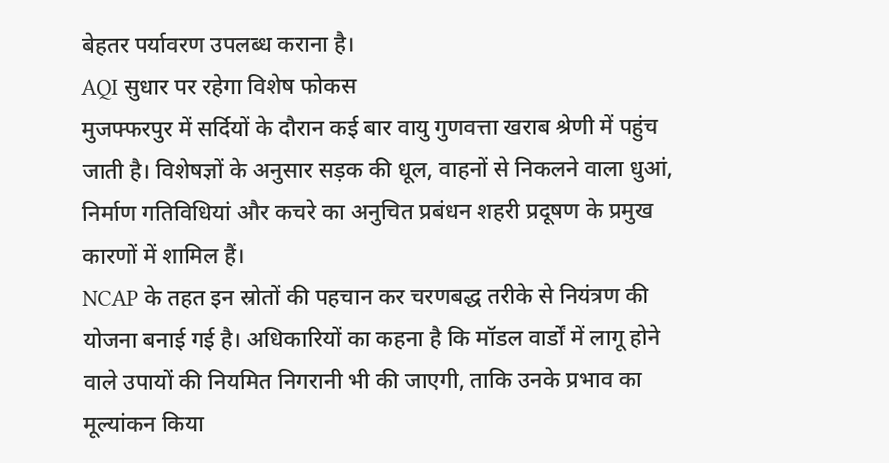बेहतर पर्यावरण उपलब्ध कराना है।
AQI सुधार पर रहेगा विशेष फोकस
मुजफ्फरपुर में सर्दियों के दौरान कई बार वायु गुणवत्ता खराब श्रेणी में पहुंच जाती है। विशेषज्ञों के अनुसार सड़क की धूल, वाहनों से निकलने वाला धुआं, निर्माण गतिविधियां और कचरे का अनुचित प्रबंधन शहरी प्रदूषण के प्रमुख कारणों में शामिल हैं।
NCAP के तहत इन स्रोतों की पहचान कर चरणबद्ध तरीके से नियंत्रण की योजना बनाई गई है। अधिकारियों का कहना है कि मॉडल वार्डों में लागू होने वाले उपायों की नियमित निगरानी भी की जाएगी, ताकि उनके प्रभाव का मूल्यांकन किया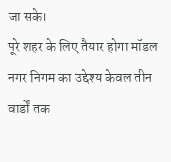जा सके।
पूरे शहर के लिए तैयार होगा मॉडल
नगर निगम का उद्देश्य केवल तीन वार्डों तक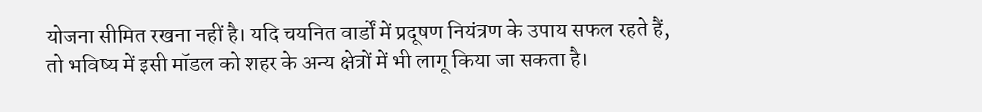योजना सीमित रखना नहीं है। यदि चयनित वार्डों में प्रदूषण नियंत्रण के उपाय सफल रहते हैं, तो भविष्य में इसी मॉडल को शहर के अन्य क्षेत्रों में भी लागू किया जा सकता है।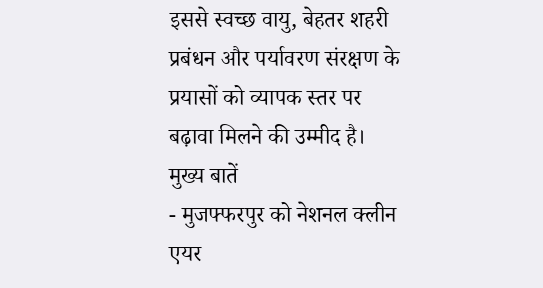इससे स्वच्छ वायु, बेहतर शहरी प्रबंधन और पर्यावरण संरक्षण के प्रयासों को व्यापक स्तर पर बढ़ावा मिलने की उम्मीद है।
मुख्य बातें
- मुजफ्फरपुर को नेशनल क्लीन एयर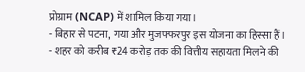प्रोग्राम (NCAP) में शामिल किया गया।
- बिहार से पटना, गया और मुजफ्फरपुर इस योजना का हिस्सा हैं।
- शहर को करीब ₹24 करोड़ तक की वित्तीय सहायता मिलने की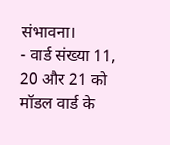संभावना।
- वार्ड संख्या 11, 20 और 21 को मॉडल वार्ड के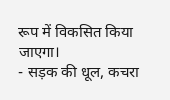रूप में विकसित किया जाएगा।
- सड़क की धूल, कचरा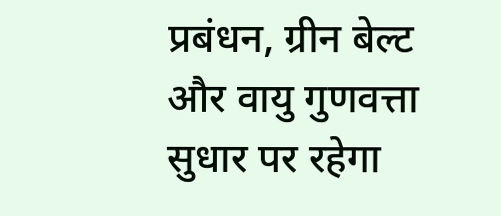प्रबंधन, ग्रीन बेल्ट और वायु गुणवत्ता सुधार पर रहेगा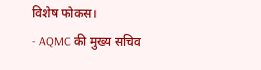विशेष फोकस।
- AQMC की मुख्य सचिव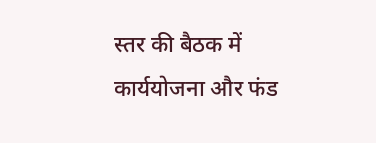स्तर की बैठक में कार्ययोजना और फंड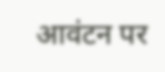आवंटन पर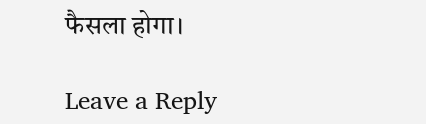फैसला होगा।

Leave a Reply